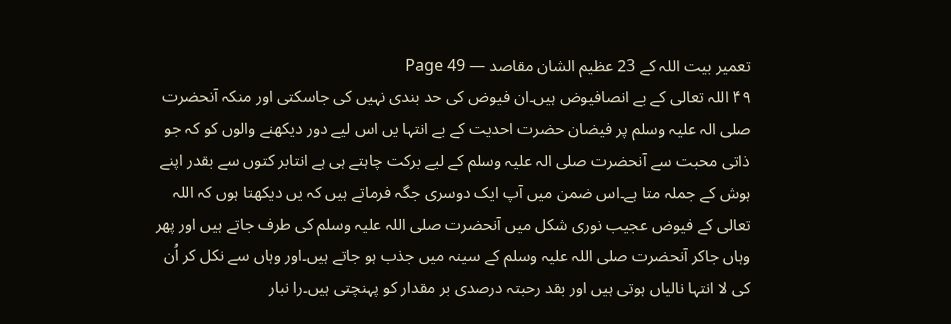تعمیر بیت اللہ کے 23 عظیم الشان مقاصد — Page 49
۴۹ اللہ تعالی کے بے انصافیوض ہیں۔ان فیوض کی حد بندی نہیں کی جاسکتی اور منکہ آنحضرت صلی الہ علیہ وسلم پر فیضان حضرت احدیت کے بے انتہا یں اس لیے دور دیکھنے والوں کو کہ جو ذاتی محبت سے آنحضرت صلی الہ علیہ وسلم کے لیے برکت چاہتے ہی ہے انتابر کتوں سے بقدر اپنے ہوش کے جملہ متا ہے۔اس ضمن میں آپ ایک دوسری جگہ فرماتے ہیں کہ یں دیکھتا ہوں کہ اللہ تعالی کے فیوض عجیب نوری شکل میں آنحضرت صلی اللہ علیہ وسلم کی طرف جاتے ہیں اور پھر وہاں جاکر آنحضرت صلی اللہ علیہ وسلم کے سینہ میں جذب ہو جاتے ہیں۔اور وہاں سے نکل کر اُن کی لا انتہا نالیاں ہوتی ہیں اور بقد رحبتہ درصدی بر مقدار کو پہنچتی ہیں۔را نبار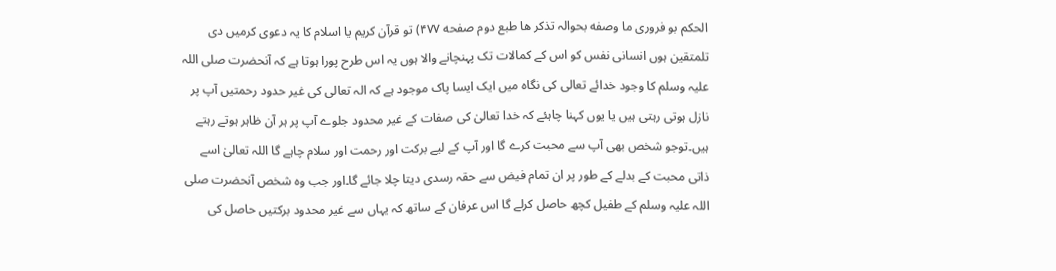الحكم بو فروری ما وصفه بحوالہ تذکر ها طبع دوم صفحه ۴۷۷) تو قرآن کریم یا اسلام کا یہ دعوی کرمیں دی تلمتقین ہوں انسانی نفس کو اس کے کمالات تک پہنچانے والا ہوں یہ اس طرح پورا ہوتا ہے کہ آنحضرت صلی اللہ علیہ وسلم کا وجود خدائے تعالی کی نگاہ میں ایک ایسا پاک موجود ہے کہ الہ تعالی کی غیر حدود رحمتیں آپ پر نازل ہوتی رہتی ہیں یا یوں کہنا چاہئے کہ خدا تعالیٰ کی صفات کے غیر محدود جلوے آپ پر ہر آن ظاہر ہوتے رہتے ہیں۔توجو شخص بھی آپ سے محبت کرے گا اور آپ کے لیے برکت اور رحمت اور سلام چاہے گا اللہ تعالیٰ اسے ذاتی محبت کے بدلے کے طور پر ان تمام فیض سے حقہ رسدی دیتا چلا جائے گا۔اور جب وہ شخص آنحضرت صلی اللہ علیہ وسلم کے طفیل کچھ حاصل کرلے گا اس عرفان کے ساتھ کہ یہاں سے غیر محدود برکتیں حاصل کی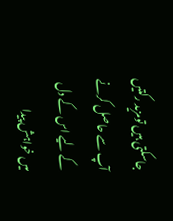جاسکتی ہیں تومزید رکتیں آپ سے حاصل کرنے کے لیے اس کے دل میں خواہش پیدا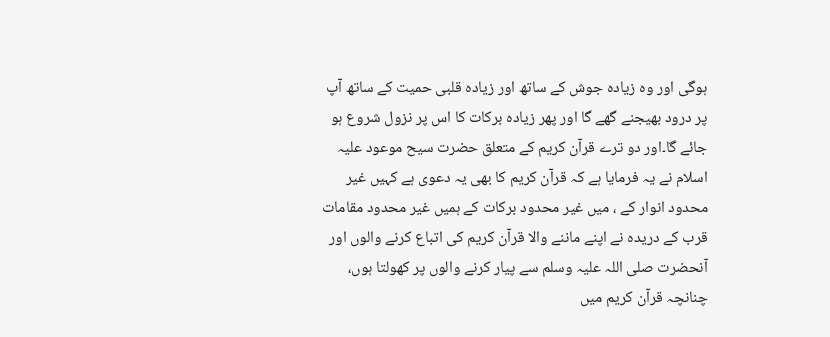ہوگی اور وہ زیادہ جوش کے ساتھ اور زیادہ قلبی حمیت کے ساتھ آپ پر درود بھیجنے گھے گا اور پھر زیادہ برکات کا اس پر نزول شروع ہو جائے گا۔اور دو ترے قرآن کریم کے متعلق حضرت سیح موعود علیہ اسلام نے یہ فرمایا ہے کہ قرآن کریم کا بھی یہ دعوی ہے کہیں غیر محدود انوار کے ، میں غیر محدود برکات کے ہمیں غیر محدود مقامات قرب کے دریدہ نے اپنے ماننے والا قرآن کریم کی اتباع کرنے والوں اور آنحضرت صلی اللہ علیہ وسلم سے پیار کرنے والوں پر کھولتا ہوں، چنانچہ قرآن کریم میں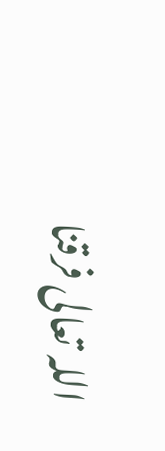اللہ تعالی فرقنا